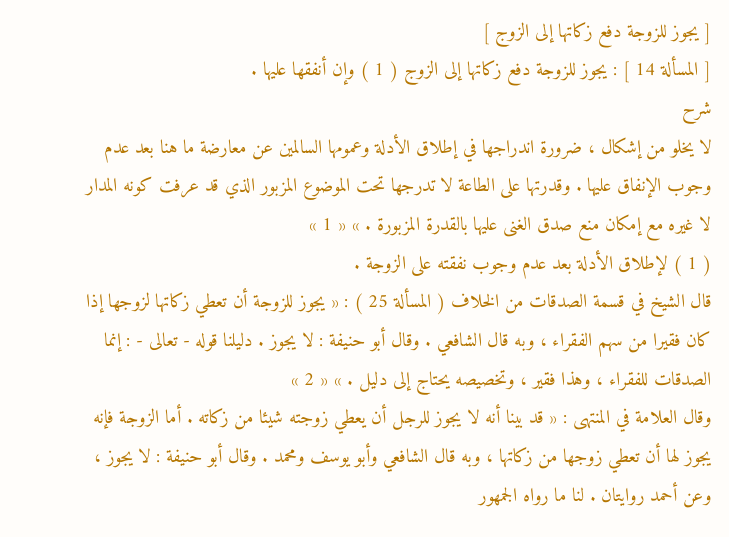[ يجوز للزوجة دفع زكاتها إلى الزوج ]
[ المسألة 14 ] : يجوز للزوجة دفع زكاتها إلى الزوج ( 1 ) وإن أنفقها عليها .
شرح
لا يخلو من إشكال ، ضرورة اندراجها في إطلاق الأدلة وعمومها السالمين عن معارضة ما هنا بعد عدم وجوب الإنفاق عليها . وقدرتها على الطاعة لا تدرجها تحت الموضوع المزبور الذي قد عرفت كونه المدار لا غيره مع إمكان منع صدق الغنى عليها بالقدرة المزبورة . » « 1 »
( 1 ) لإطلاق الأدلة بعد عدم وجوب نفقته على الزوجة .
قال الشيخ في قسمة الصدقات من الخلاف ( المسألة 25 ) : « يجوز للزوجة أن تعطي زكاتها لزوجها إذا كان فقيرا من سهم الفقراء ، وبه قال الشافعي . وقال أبو حنيفة : لا يجوز . دليلنا قوله - تعالى - : إنما الصدقات للفقراء ، وهذا فقير ، وتخصيصه يحتاج إلى دليل . » « 2 »
وقال العلامة في المنتهى : « قد بينا أنه لا يجوز للرجل أن يعطي زوجته شيئا من زكاته . أما الزوجة فإنه يجوز لها أن تعطي زوجها من زكاتها ، وبه قال الشافعي وأبو يوسف ومحمد . وقال أبو حنيفة : لا يجوز ، وعن أحمد روايتان . لنا ما رواه الجمهور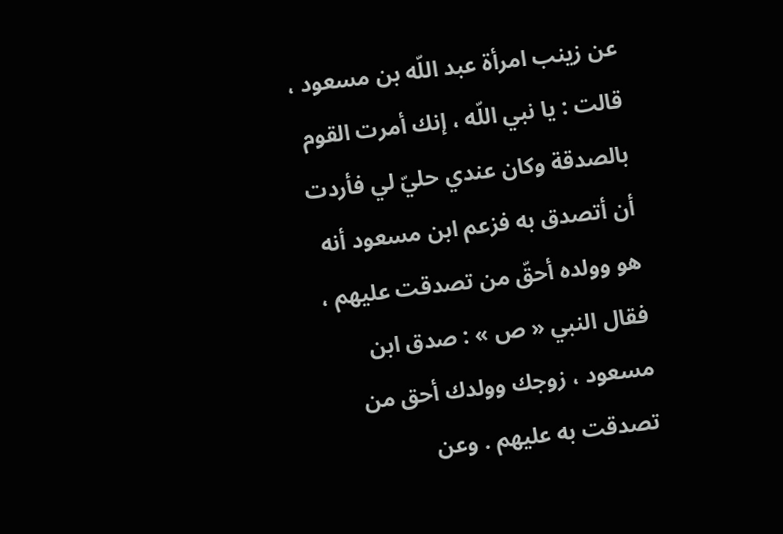عن زينب امرأة عبد اللّه بن مسعود ، قالت : يا نبي اللّه ، إنك أمرت القوم بالصدقة وكان عندي حليّ لي فأردت أن أتصدق به فزعم ابن مسعود أنه هو وولده أحقّ من تصدقت عليهم ، فقال النبي « ص » : صدق ابن مسعود ، زوجك وولدك أحق من تصدقت به عليهم . وعن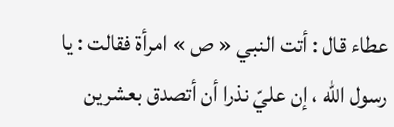عطاء قال : أتت النبي « ص » امرأة فقالت : يا رسول اللّه ، إن عليّ نذرا أن أتصدق بعشرين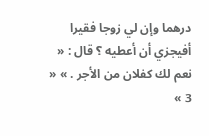درهما وإن لي زوجا فقيرا أفيجزي أن أعطيه ؟ قال : « نعم لك كفلان من الأجر . » « 3 »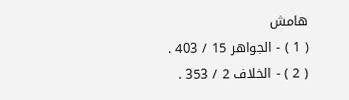هامش
( 1 ) - الجواهر 15 / 403 .
( 2 ) - الخلاف 2 / 353 .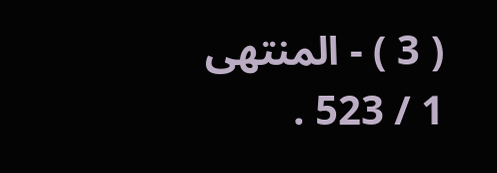( 3 ) - المنتهى 1 / 523 .